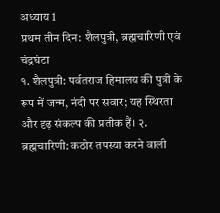अध्याय 1
प्रथम तीन दिन: शैलपुत्री, ब्रह्मचारिणी एवं चंद्रघंटा
१. शैलपुत्री: पर्वतराज हिमालय की पुत्री के रूप में जन्म, नंदी पर सवार; यह स्थिरता और दृढ़ संकल्प की प्रतीक हैं। २. ब्रह्मचारिणी: कठोर तपस्या करने वाली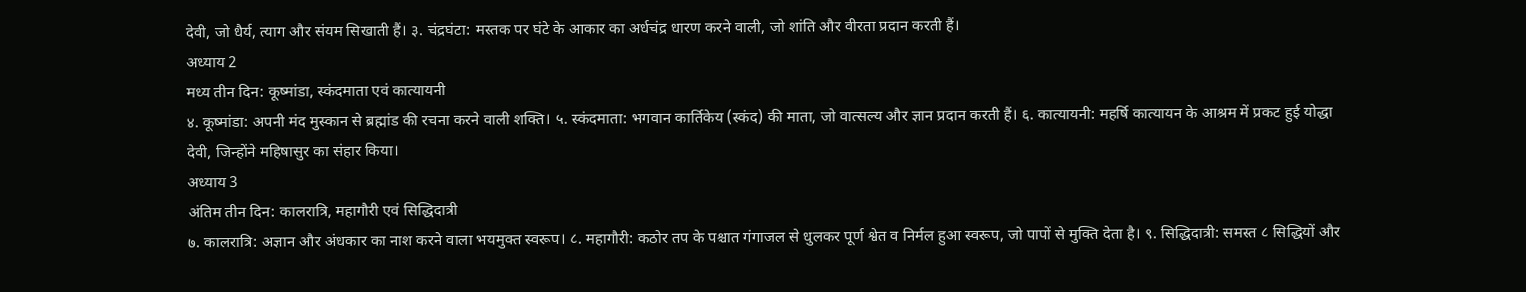देवी, जो धैर्य, त्याग और संयम सिखाती हैं। ३. चंद्रघंटा: मस्तक पर घंटे के आकार का अर्धचंद्र धारण करने वाली, जो शांति और वीरता प्रदान करती हैं।
अध्याय 2
मध्य तीन दिन: कूष्मांडा, स्कंदमाता एवं कात्यायनी
४. कूष्मांडा: अपनी मंद मुस्कान से ब्रह्मांड की रचना करने वाली शक्ति। ५. स्कंदमाता: भगवान कार्तिकेय (स्कंद) की माता, जो वात्सल्य और ज्ञान प्रदान करती हैं। ६. कात्यायनी: महर्षि कात्यायन के आश्रम में प्रकट हुई योद्धा देवी, जिन्होंने महिषासुर का संहार किया।
अध्याय 3
अंतिम तीन दिन: कालरात्रि, महागौरी एवं सिद्धिदात्री
७. कालरात्रि: अज्ञान और अंधकार का नाश करने वाला भयमुक्त स्वरूप। ८. महागौरी: कठोर तप के पश्चात गंगाजल से धुलकर पूर्ण श्वेत व निर्मल हुआ स्वरूप, जो पापों से मुक्ति देता है। ९. सिद्धिदात्री: समस्त ८ सिद्धियों और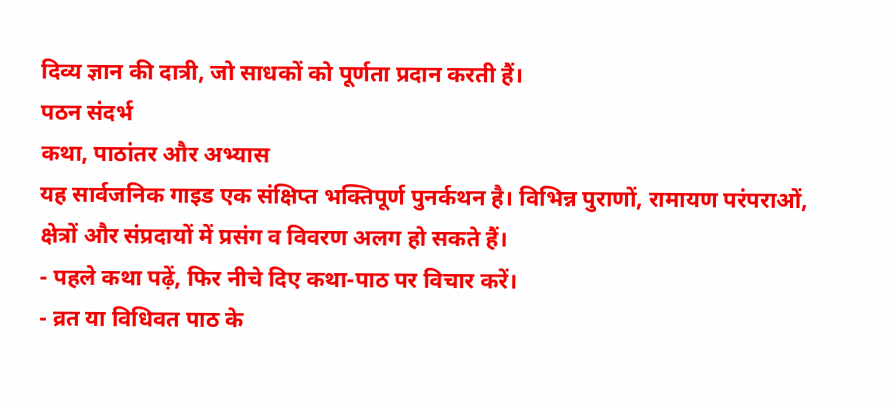दिव्य ज्ञान की दात्री, जो साधकों को पूर्णता प्रदान करती हैं।
पठन संदर्भ
कथा, पाठांतर और अभ्यास
यह सार्वजनिक गाइड एक संक्षिप्त भक्तिपूर्ण पुनर्कथन है। विभिन्न पुराणों, रामायण परंपराओं, क्षेत्रों और संप्रदायों में प्रसंग व विवरण अलग हो सकते हैं।
- पहले कथा पढ़ें, फिर नीचे दिए कथा-पाठ पर विचार करें।
- व्रत या विधिवत पाठ के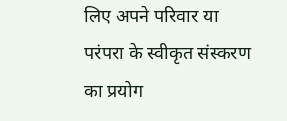लिए अपने परिवार या परंपरा के स्वीकृत संस्करण का प्रयोग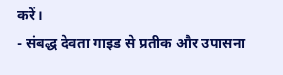करें।
- संबद्ध देवता गाइड से प्रतीक और उपासना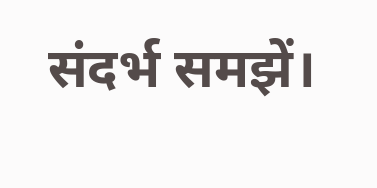संदर्भ समझें।